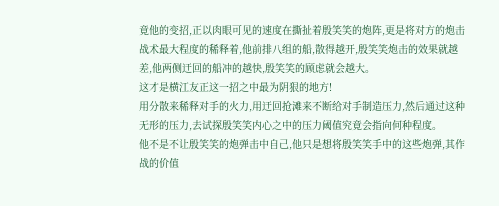竟他的变招,正以肉眼可见的速度在撕扯着殷笑笑的炮阵,更是将对方的炮击战术最大程度的稀释着,他前排八组的船,散得越开,殷笑笑炮击的效果就越差,他两侧迂回的船冲的越快,殷笑笑的顾虑就会越大。
这才是横江友正这一招之中最为阴狠的地方!
用分散来稀释对手的火力,用迂回抢滩来不断给对手制造压力,然后通过这种无形的压力,去试探殷笑笑内心之中的压力阈值究竟会指向何种程度。
他不是不让殷笑笑的炮弹击中自己,他只是想将殷笑笑手中的这些炮弹,其作战的价值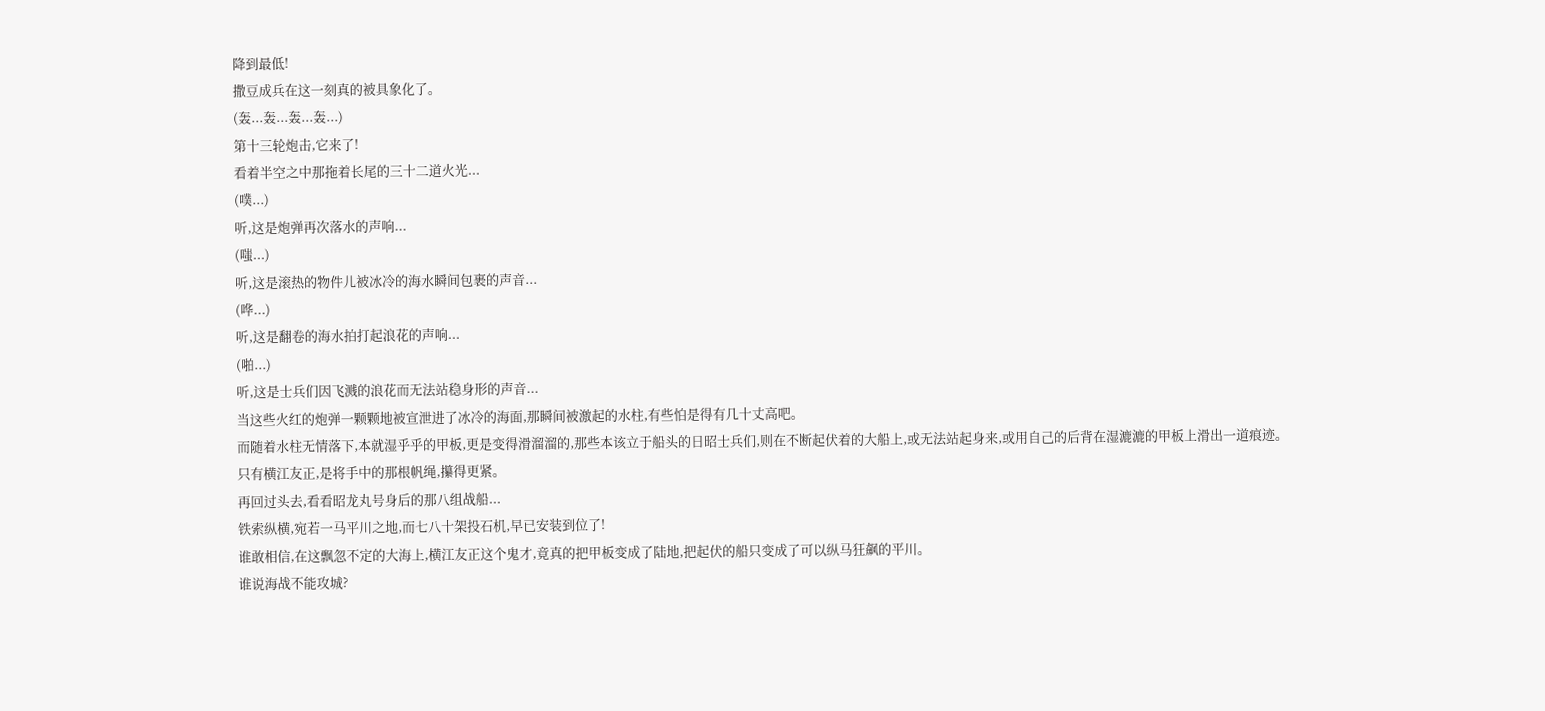降到最低!
撒豆成兵在这一刻真的被具象化了。
(轰...轰...轰...轰...)
第十三轮炮击,它来了!
看着半空之中那拖着长尾的三十二道火光...
(噗...)
听,这是炮弹再次落水的声响...
(嗤...)
听,这是滚热的物件儿被冰冷的海水瞬间包裹的声音...
(哗...)
听,这是翻卷的海水拍打起浪花的声响...
(啪...)
听,这是士兵们因飞溅的浪花而无法站稳身形的声音...
当这些火红的炮弹一颗颗地被宣泄进了冰冷的海面,那瞬间被激起的水柱,有些怕是得有几十丈高吧。
而随着水柱无情落下,本就湿乎乎的甲板,更是变得滑溜溜的,那些本该立于船头的日昭士兵们,则在不断起伏着的大船上,或无法站起身来,或用自己的后背在湿漉漉的甲板上滑出一道痕迹。
只有横江友正,是将手中的那根帆绳,攥得更紧。
再回过头去,看看昭龙丸号身后的那八组战船...
铁索纵横,宛若一马平川之地,而七八十架投石机,早已安装到位了!
谁敢相信,在这飘忽不定的大海上,横江友正这个鬼才,竟真的把甲板变成了陆地,把起伏的船只变成了可以纵马狂飙的平川。
谁说海战不能攻城?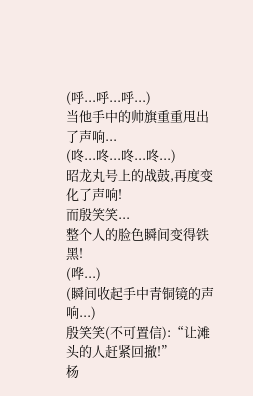(呼...呼...呼...)
当他手中的帅旗重重甩出了声响...
(咚...咚...咚...咚...)
昭龙丸号上的战鼓,再度变化了声响!
而殷笑笑...
整个人的脸色瞬间变得铁黑!
(哗...)
(瞬间收起手中青铜镜的声响...)
殷笑笑(不可置信):“让滩头的人赶紧回撤!”
杨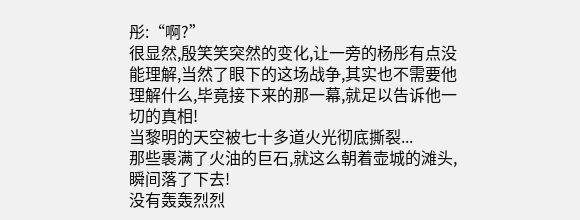彤:“啊?”
很显然,殷笑笑突然的变化,让一旁的杨彤有点没能理解,当然了眼下的这场战争,其实也不需要他理解什么,毕竟接下来的那一幕,就足以告诉他一切的真相!
当黎明的天空被七十多道火光彻底撕裂...
那些裹满了火油的巨石,就这么朝着壶城的滩头,瞬间落了下去!
没有轰轰烈烈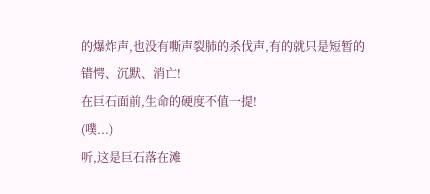的爆炸声,也没有嘶声裂肺的杀伐声,有的就只是短暂的错愕、沉默、消亡!
在巨石面前,生命的硬度不值一提!
(噗...)
听,这是巨石落在滩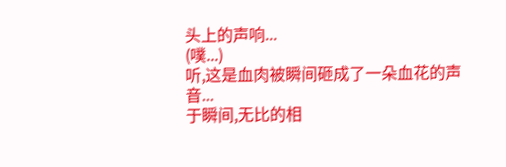头上的声响...
(噗...)
听,这是血肉被瞬间砸成了一朵血花的声音...
于瞬间,无比的相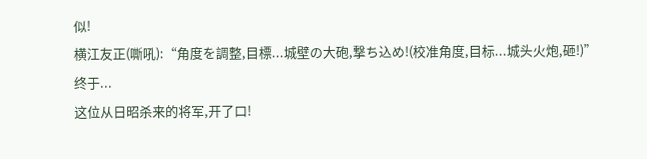似!
横江友正(嘶吼):“角度を調整,目標...城壁の大砲,撃ち込め!(校准角度,目标...城头火炮,砸!)”
终于...
这位从日昭杀来的将军,开了口!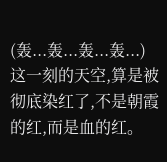(轰...轰...轰...轰...)
这一刻的天空,算是被彻底染红了,不是朝霞的红,而是血的红。